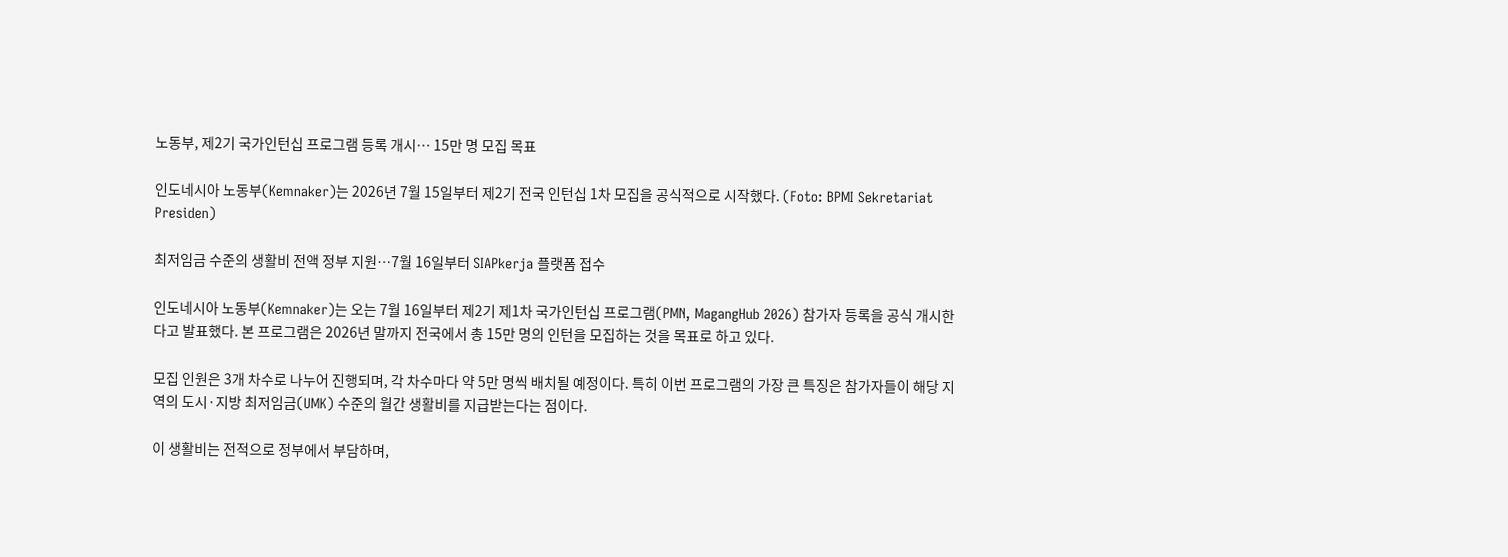노동부, 제2기 국가인턴십 프로그램 등록 개시… 15만 명 모집 목표

인도네시아 노동부(Kemnaker)는 2026년 7월 15일부터 제2기 전국 인턴십 1차 모집을 공식적으로 시작했다. (Foto: BPMI Sekretariat Presiden)

최저임금 수준의 생활비 전액 정부 지원…7월 16일부터 SIAPkerja 플랫폼 접수

인도네시아 노동부(Kemnaker)는 오는 7월 16일부터 제2기 제1차 국가인턴십 프로그램(PMN, MagangHub 2026) 참가자 등록을 공식 개시한다고 발표했다. 본 프로그램은 2026년 말까지 전국에서 총 15만 명의 인턴을 모집하는 것을 목표로 하고 있다.

모집 인원은 3개 차수로 나누어 진행되며, 각 차수마다 약 5만 명씩 배치될 예정이다. 특히 이번 프로그램의 가장 큰 특징은 참가자들이 해당 지역의 도시·지방 최저임금(UMK) 수준의 월간 생활비를 지급받는다는 점이다.

이 생활비는 전적으로 정부에서 부담하며,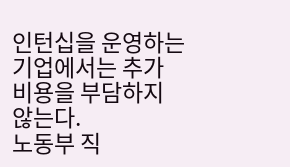인턴십을 운영하는 기업에서는 추가 비용을 부담하지 않는다.
노동부 직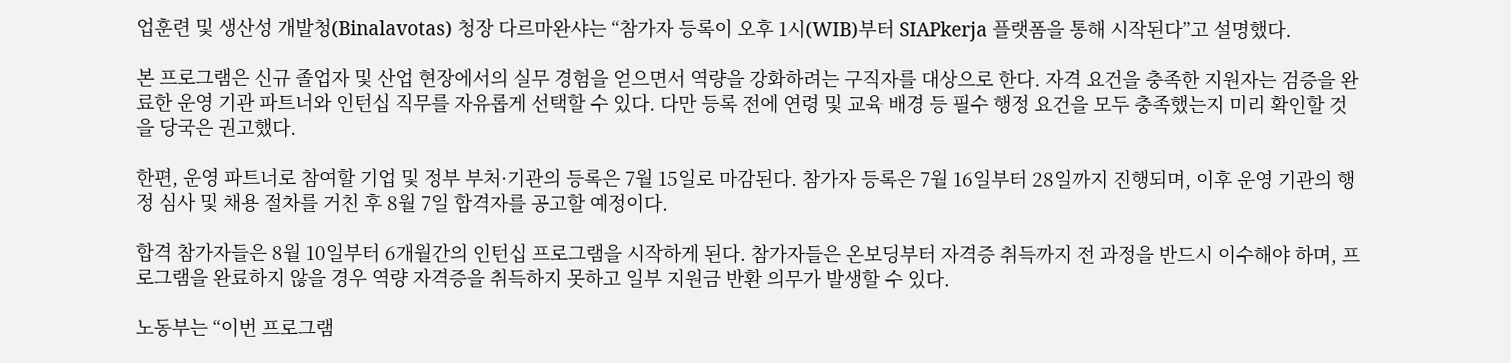업훈련 및 생산성 개발청(Binalavotas) 청장 다르마완샤는 “참가자 등록이 오후 1시(WIB)부터 SIAPkerja 플랫폼을 통해 시작된다”고 설명했다.

본 프로그램은 신규 졸업자 및 산업 현장에서의 실무 경험을 얻으면서 역량을 강화하려는 구직자를 대상으로 한다. 자격 요건을 충족한 지원자는 검증을 완료한 운영 기관 파트너와 인턴십 직무를 자유롭게 선택할 수 있다. 다만 등록 전에 연령 및 교육 배경 등 필수 행정 요건을 모두 충족했는지 미리 확인할 것을 당국은 권고했다.

한편, 운영 파트너로 참여할 기업 및 정부 부처·기관의 등록은 7월 15일로 마감된다. 참가자 등록은 7월 16일부터 28일까지 진행되며, 이후 운영 기관의 행정 심사 및 채용 절차를 거친 후 8월 7일 합격자를 공고할 예정이다.

합격 참가자들은 8월 10일부터 6개월간의 인턴십 프로그램을 시작하게 된다. 참가자들은 온보딩부터 자격증 취득까지 전 과정을 반드시 이수해야 하며, 프로그램을 완료하지 않을 경우 역량 자격증을 취득하지 못하고 일부 지원금 반환 의무가 발생할 수 있다.

노동부는 “이번 프로그램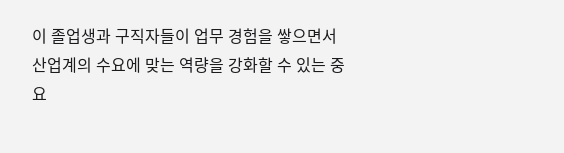이 졸업생과 구직자들이 업무 경험을 쌓으면서 산업계의 수요에 맞는 역량을 강화할 수 있는 중요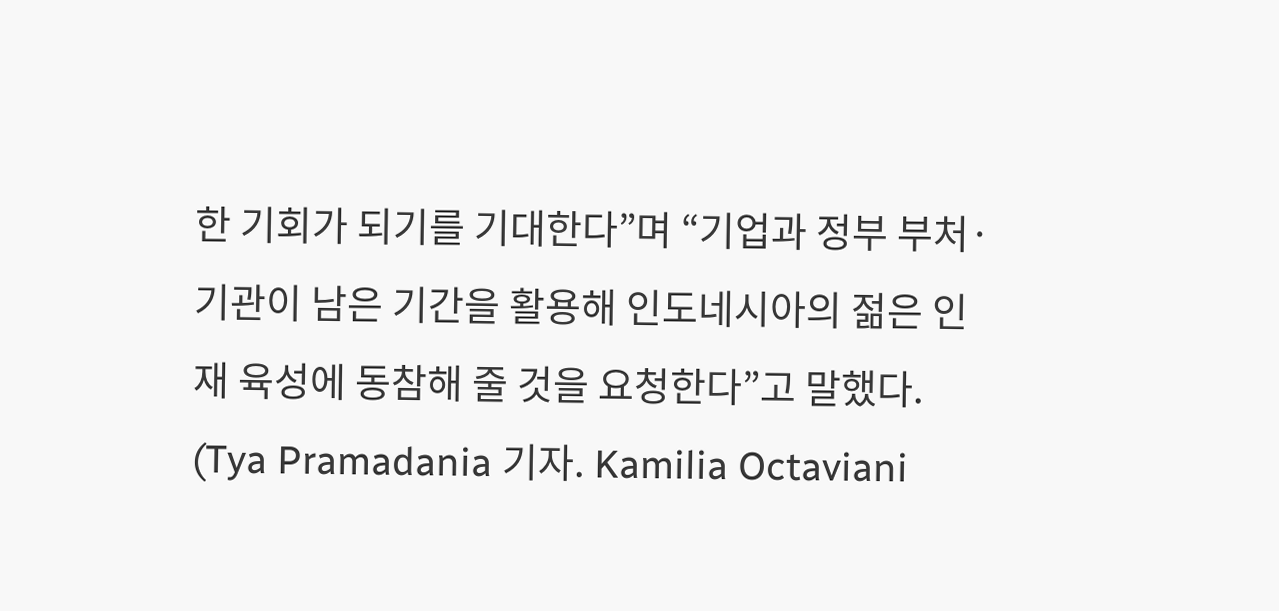한 기회가 되기를 기대한다”며 “기업과 정부 부처·기관이 남은 기간을 활용해 인도네시아의 젊은 인재 육성에 동참해 줄 것을 요청한다”고 말했다. (Tya Pramadania 기자. Kamilia Octaviani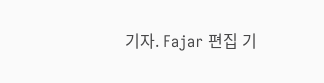기자. Fajar 편집 기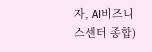자, AI비즈니스센터 종합)